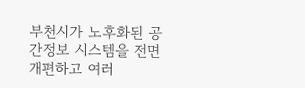부천시가 노후화된 공간정보 시스템을 전면 개편하고 여러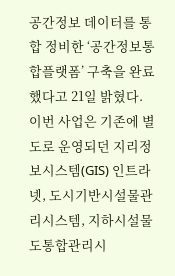공간정보 데이터를 통합 정비한 ‘공간정보통합플랫폼’ 구축을 완료했다고 21일 밝혔다.
이번 사업은 기존에 별도로 운영되던 지리정보시스템(GIS) 인트라넷, 도시기반시설물관리시스템, 지하시설물도통합관리시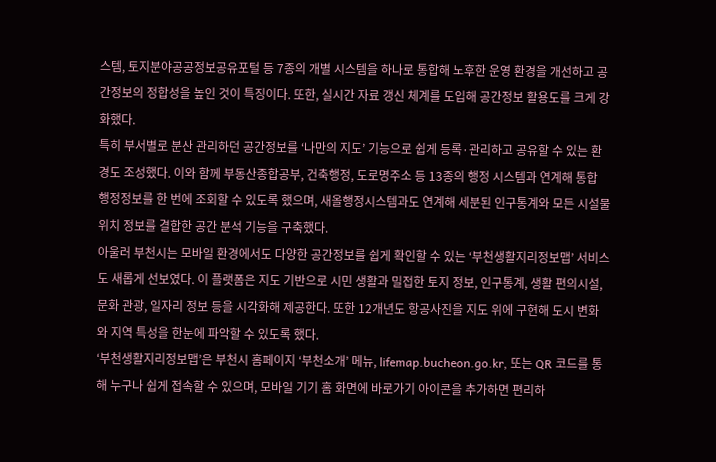스템, 토지분야공공정보공유포털 등 7종의 개별 시스템을 하나로 통합해 노후한 운영 환경을 개선하고 공간정보의 정합성을 높인 것이 특징이다. 또한, 실시간 자료 갱신 체계를 도입해 공간정보 활용도를 크게 강화했다.
특히 부서별로 분산 관리하던 공간정보를 ‘나만의 지도’ 기능으로 쉽게 등록·관리하고 공유할 수 있는 환경도 조성했다. 이와 함께 부동산종합공부, 건축행정, 도로명주소 등 13종의 행정 시스템과 연계해 통합 행정정보를 한 번에 조회할 수 있도록 했으며, 새올행정시스템과도 연계해 세분된 인구통계와 모든 시설물 위치 정보를 결합한 공간 분석 기능을 구축했다.
아울러 부천시는 모바일 환경에서도 다양한 공간정보를 쉽게 확인할 수 있는 ‘부천생활지리정보맵’ 서비스도 새롭게 선보였다. 이 플랫폼은 지도 기반으로 시민 생활과 밀접한 토지 정보, 인구통계, 생활 편의시설, 문화 관광, 일자리 정보 등을 시각화해 제공한다. 또한 12개년도 항공사진을 지도 위에 구현해 도시 변화와 지역 특성을 한눈에 파악할 수 있도록 했다.
‘부천생활지리정보맵’은 부천시 홈페이지 ‘부천소개’ 메뉴, lifemap.bucheon.go.kr, 또는 QR 코드를 통해 누구나 쉽게 접속할 수 있으며, 모바일 기기 홈 화면에 바로가기 아이콘을 추가하면 편리하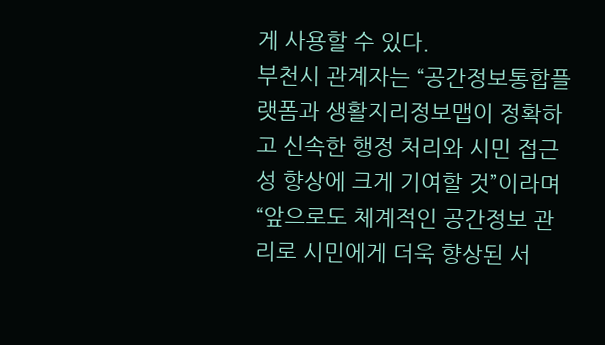게 사용할 수 있다.
부천시 관계자는 “공간정보통합플랫폼과 생활지리정보맵이 정확하고 신속한 행정 처리와 시민 접근성 향상에 크게 기여할 것”이라며 “앞으로도 체계적인 공간정보 관리로 시민에게 더욱 향상된 서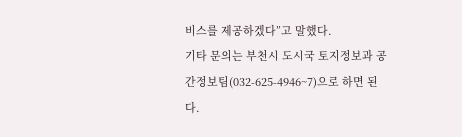비스를 제공하겠다”고 말했다.
기타 문의는 부천시 도시국 토지정보과 공간정보팀(032-625-4946~7)으로 하면 된다.